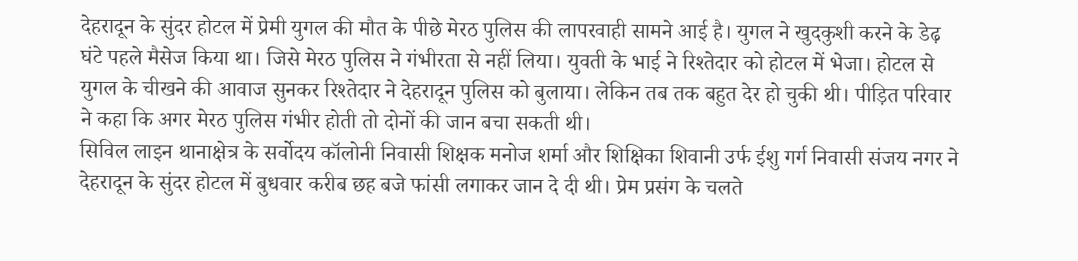देहरादून के सुंदर होटल में प्रेमी युगल की मौत के पीछे मेरठ पुलिस की लापरवाही सामने आई है। युगल ने खुदकुशी करने के डेढ़ घंटे पहले मैसेज किया था। जिसे मेरठ पुलिस ने गंभीरता से नहीं लिया। युवती के भाई ने रिश्तेदार को होटल में भेजा। होटल से युगल के चीखने की आवाज सुनकर रिश्तेदार ने देहरादून पुलिस को बुलाया। लेकिन तब तक बहुत देर हो चुकी थी। पीड़ित परिवार ने कहा कि अगर मेरठ पुलिस गंभीर होती तो दोनों की जान बचा सकती थी।
सिविल लाइन थानाक्षेत्र के सर्वोदय कॉलोनी निवासी शिक्षक मनोज शर्मा और शिक्षिका शिवानी उर्फ ईशु गर्ग निवासी संजय नगर ने देहरादून के सुंदर होटल में बुधवार करीब छह बजे फांसी लगाकर जान दे दी थी। प्रेम प्रसंग के चलते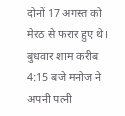दोनों 17 अगस्त को मेरठ से फरार हुए थे। बुधवार शाम करीब 4:15 बजे मनोज ने अपनी पत्नी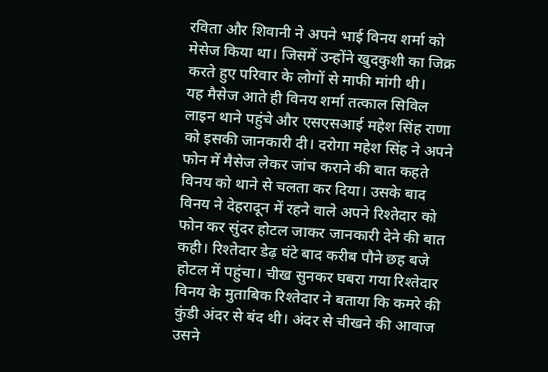रविता और शिवानी ने अपने भाई विनय शर्मा को मेसेज किया था। जिसमें उन्होंने खुदकुशी का जिक्र करते हुए परिवार के लोगों से माफी मांगी थी।
यह मैसेज आते ही विनय शर्मा तत्काल सिविल लाइन थाने पहुंचे और एसएसआई महेश सिंह राणा को इसकी जानकारी दी। दरोगा महेश सिंह ने अपने फोन में मैसेज लेकर जांच कराने की बात कहते विनय को थाने से चलता कर दिया। उसके बाद विनय ने देहरादून में रहने वाले अपने रिश्तेदार को फोन कर सुंदर होटल जाकर जानकारी देने की बात कही। रिश्तेदार डेढ़ घंटे बाद करीब पौने छह बजे होटल में पहुंचा। चीख सुनकर घबरा गया रिश्तेदार
विनय के मुताबिक रिश्तेदार ने बताया कि कमरे की कुंडी अंदर से बंद थी। अंदर से चीखने की आवाज उसने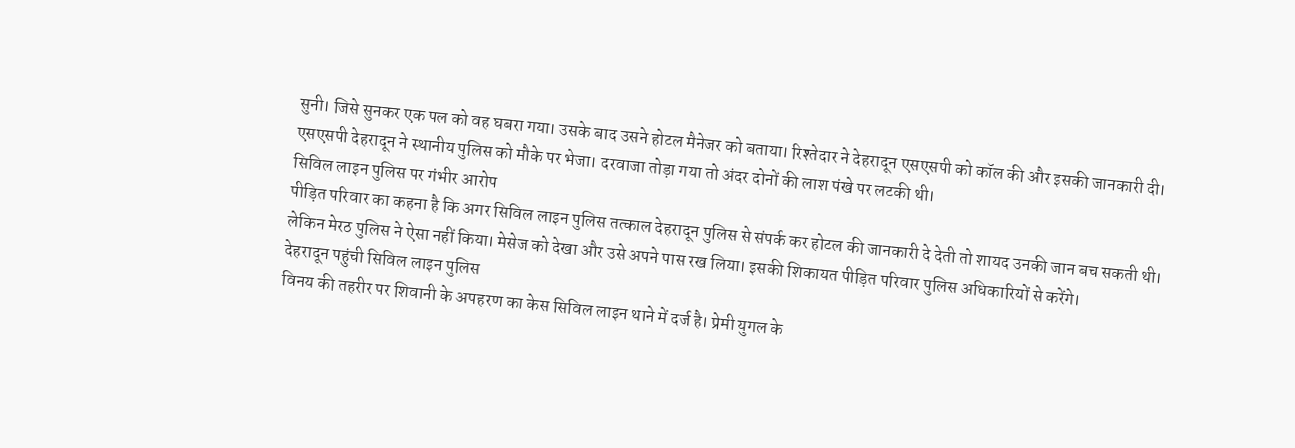सुनी। जिसे सुनकर एक पल को वह घबरा गया। उसके बाद उसने होटल मैनेजर को बताया। रिश्तेदार ने देहरादून एसएसपी को कॉल की और इसकी जानकारी दी। एसएसपी देहरादून ने स्थानीय पुलिस को मौके पर भेजा। दरवाजा तोड़ा गया तो अंदर दोनों की लाश पंखे पर लटकी थी।
सिविल लाइन पुलिस पर गंभीर आरोप
पीड़ित परिवार का कहना है कि अगर सिविल लाइन पुलिस तत्काल देहरादून पुलिस से संपर्क कर होटल की जानकारी दे देती तो शायद उनकी जान बच सकती थी। लेकिन मेरठ पुलिस ने ऐसा नहीं किया। मेसेज को देखा और उसे अपने पास रख लिया। इसकी शिकायत पीड़ित परिवार पुलिस अधिकारियों से करेंगे।
देहरादून पहुंची सिविल लाइन पुलिस
विनय की तहरीर पर शिवानी के अपहरण का केस सिविल लाइन थाने में दर्ज है। प्रेमी युगल के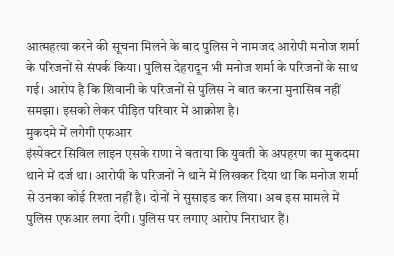आत्महत्या करने की सूचना मिलने के बाद पुलिस ने नामजद आरोपी मनोज शर्मा के परिजनों से संपर्क किया। पुलिस देहरादून भी मनोज शर्मा के परिजनों के साथ गई। आरोप है कि शिवानी के परिजनों से पुलिस ने बात करना मुनासिब नहीं समझा। इसको लेकर पीड़ित परिवार में आक्रोश है।
मुकदमे में लगेगी एफआर
इंस्पेक्टर सिविल लाइन एसके राणा ने बताया कि युवती के अपहरण का मुकदमा थाने में दर्ज था। आरोपी के परिजनों ने थाने में लिखकर दिया था कि मनोज शर्मा से उनका कोई रिश्ता नहीं है। दोनों ने सुसाइड कर लिया। अब इस मामले में पुलिस एफआर लगा देगी। पुलिस पर लगाए आरोप निराधार हैं।